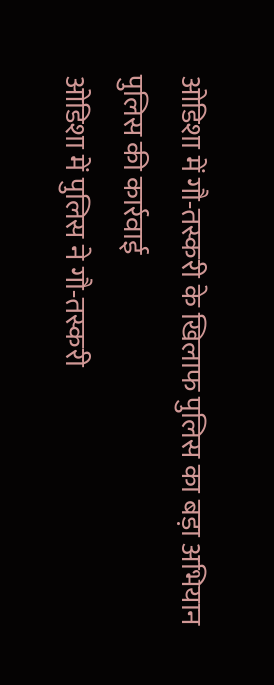ओडिशा में गौ-तस्करी के खिलाफ पुलिस का बड़ा अभियान
पुलिस की कार्रवाई
ओडिशा में पुलिस ने गौ-तस्करी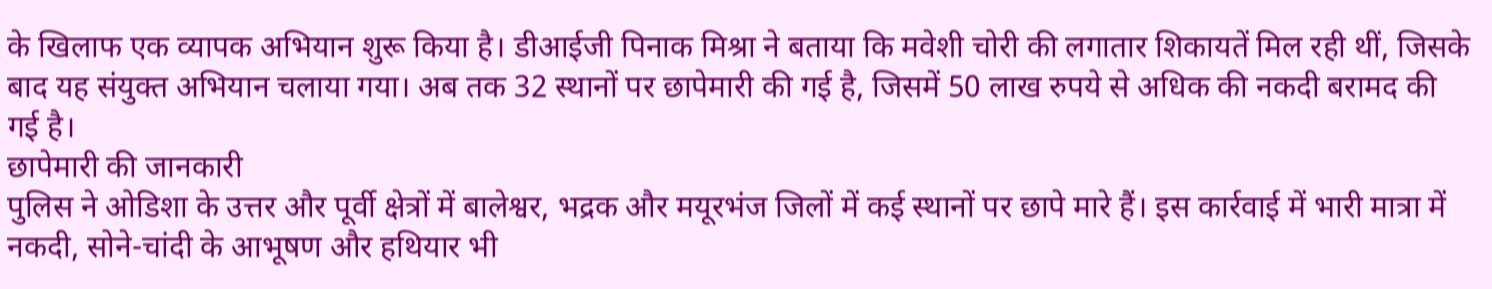के खिलाफ एक व्यापक अभियान शुरू किया है। डीआईजी पिनाक मिश्रा ने बताया कि मवेशी चोरी की लगातार शिकायतें मिल रही थीं, जिसके बाद यह संयुक्त अभियान चलाया गया। अब तक 32 स्थानों पर छापेमारी की गई है, जिसमें 50 लाख रुपये से अधिक की नकदी बरामद की गई है।
छापेमारी की जानकारी
पुलिस ने ओडिशा के उत्तर और पूर्वी क्षेत्रों में बालेश्वर, भद्रक और मयूरभंज जिलों में कई स्थानों पर छापे मारे हैं। इस कार्रवाई में भारी मात्रा में नकदी, सोने-चांदी के आभूषण और हथियार भी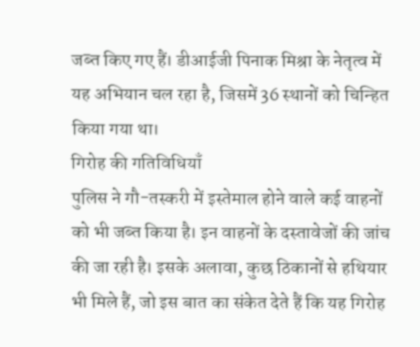जब्त किए गए हैं। डीआईजी पिनाक मिश्रा के नेतृत्व में यह अभियान चल रहा है, जिसमें 36 स्थानों को चिन्हित किया गया था।
गिरोह की गतिविधियाँ
पुलिस ने गौ-तस्करी में इस्तेमाल होने वाले कई वाहनों को भी जब्त किया है। इन वाहनों के दस्तावेजों की जांच की जा रही है। इसके अलावा, कुछ ठिकानों से हथियार भी मिले हैं, जो इस बात का संकेत देते हैं कि यह गिरोह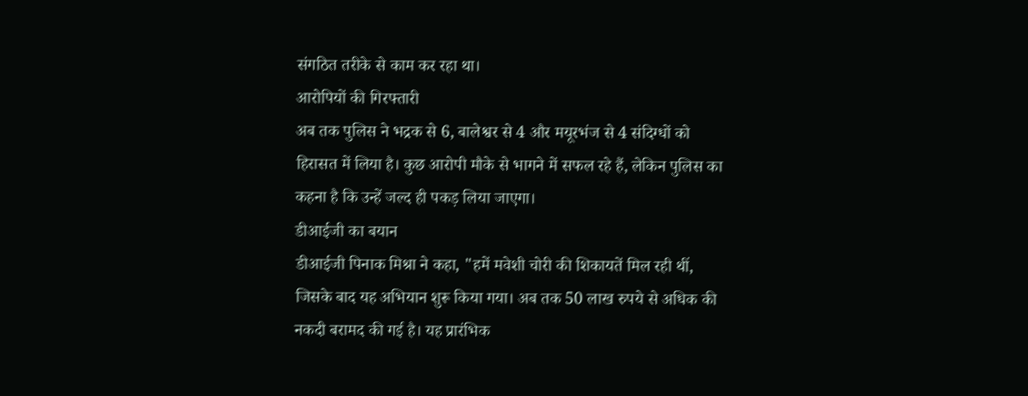संगठित तरीके से काम कर रहा था।
आरोपियों की गिरफ्तारी
अब तक पुलिस ने भद्रक से 6, बालेश्वर से 4 और मयूरभंज से 4 संदिग्धों को हिरासत में लिया है। कुछ आरोपी मौके से भागने में सफल रहे हैं, लेकिन पुलिस का कहना है कि उन्हें जल्द ही पकड़ लिया जाएगा।
डीआईजी का बयान
डीआईजी पिनाक मिश्रा ने कहा, "हमें मवेशी चोरी की शिकायतें मिल रही थीं, जिसके बाद यह अभियान शुरू किया गया। अब तक 50 लाख रुपये से अधिक की नकदी बरामद की गई है। यह प्रारंभिक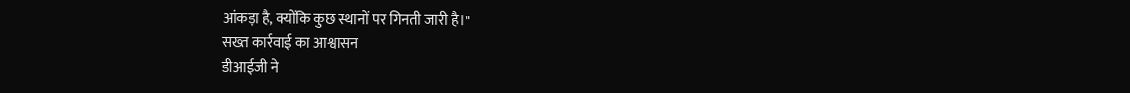आंकड़ा है, क्योंकि कुछ स्थानों पर गिनती जारी है।"
सख्त कार्रवाई का आश्वासन
डीआईजी ने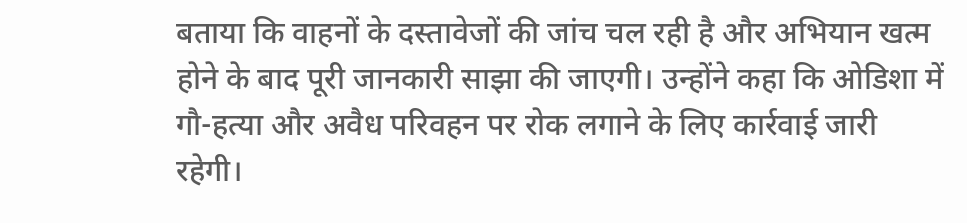बताया कि वाहनों के दस्तावेजों की जांच चल रही है और अभियान खत्म होने के बाद पूरी जानकारी साझा की जाएगी। उन्होंने कहा कि ओडिशा में गौ-हत्या और अवैध परिवहन पर रोक लगाने के लिए कार्रवाई जारी रहेगी।